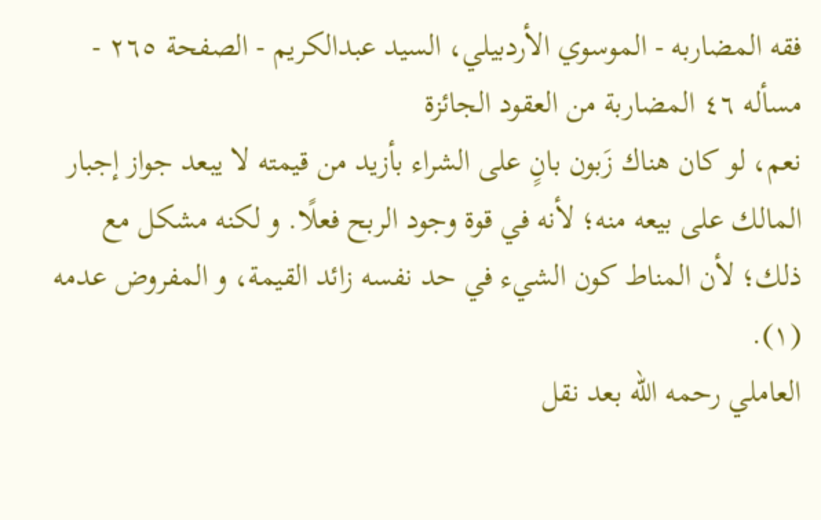فقه المضاربه - الموسوي الأردبيلي، السيد عبدالكريم - الصفحة ٢٦٥ - مسأله ٤٦ المضاربة من العقود الجائزة
نعم، لو كان هناك زَبون بانٍ على الشراء بأزيد من قيمته لا يبعد جواز إجبار المالك على بيعه منه؛ لأنه في قوة وجود الربح فعلًا. و لكنه مشكل مع ذلك؛ لأن المناط كون الشيء في حد نفسه زائد القيمة، و المفروض عدمه (١).
العاملي رحمه الله بعد نقل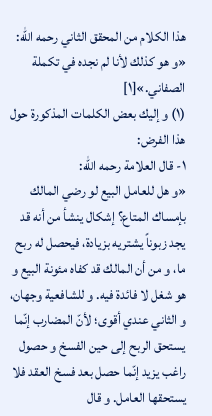هذا الكلام من المحقق الثاني رحمه الله: «و هو كذلك لأنا لم نجده في تكملة الصفاني.»[١]
(١) و إليك بعض الكلمات المذكورة حول هذا الفرض:
١- قال العلامة رحمه الله:
«و هل للعامل البيع لو رضي المالك بإمساك المتاع؟ إشكال ينشأ من أنه قد يجد زبوناً يشتريه بزيادة، فيحصل له ربح ما، و من أن المالك قد كفاه مئونة البيع و هو شغل لا فائدة فيه. و للشافعية وجهان، و الثاني عندي أقوى؛ لأنّ المضارب إنّما يستحق الربح إلى حين الفسخ و حصول راغب يزيد إنّما حصل بعد فسخ العقد فلا يستحقها العامل. و قال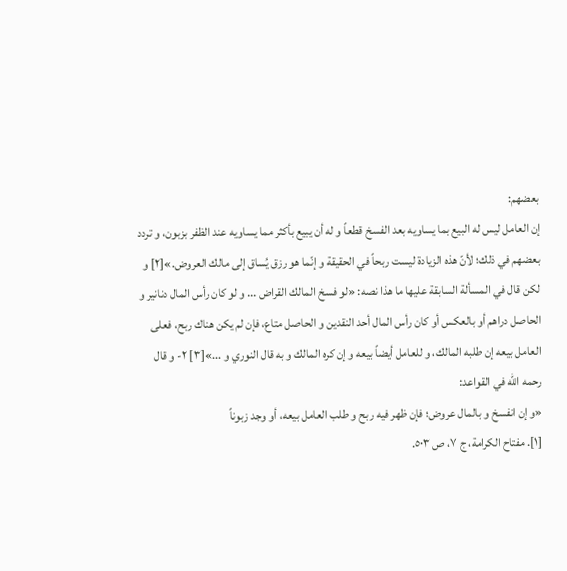بعضهم:
إن العامل ليس له البيع بما يساويه بعد الفسخ قطعاً و له أن يبيع بأكثر مما يساويه عند الظفر بزبون، و تردد بعضهم في ذلك؛ لأنّ هذه الزيادة ليست ربحاً في الحقيقة و إنّما هو رزق يُساق إلى مالك العروض.»[٢] و لكن قال في المسألة السابقة عليها ما هذا نصه: «لو فسخ المالك القراض ... و لو كان رأس المال دنانير و الحاصل دراهم أو بالعكس أو كان رأس المال أحد النقدين و الحاصل متاع، فإن لم يكن هناك ربح، فعلى العامل بيعه إن طلبه المالك، و للعامل أيضاً بيعه و إن كره المالك و به قال النوري و ...»[٣] ٢- و قال رحمه الله في القواعد:
«و إن انفسخ و بالمال عروض؛ فإن ظهر فيه ربح و طلب العامل بيعه، أو وجد زبوناً
[١]. مفتاح الكرامة، ج ٧، ص ٥٠٣.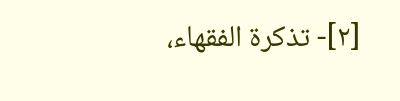[٢]- تذكرة الفقهاء،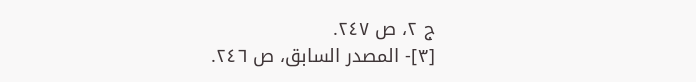ج ٢، ص ٢٤٧.
[٣]- المصدر السابق، ص ٢٤٦.